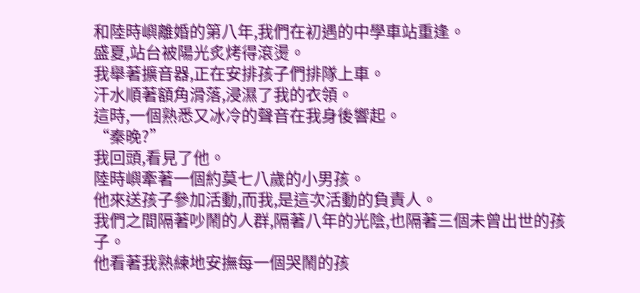和陸時嶼離婚的第八年,我們在初遇的中學車站重逢。
盛夏,站台被陽光炙烤得滾燙。
我舉著擴音器,正在安排孩子們排隊上車。
汗水順著額角滑落,浸濕了我的衣領。
這時,一個熟悉又冰冷的聲音在我身後響起。
“秦晚?”
我回頭,看見了他。
陸時嶼牽著一個約莫七八歲的小男孩。
他來送孩子參加活動,而我,是這次活動的負責人。
我們之間隔著吵鬧的人群,隔著八年的光陰,也隔著三個未曾出世的孩子。
他看著我熟練地安撫每一個哭鬧的孩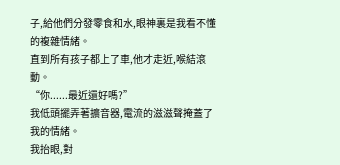子,給他們分發零食和水,眼神裏是我看不懂的複雜情緒。
直到所有孩子都上了車,他才走近,喉結滾動。
“你......最近還好嗎?”
我低頭擺弄著擴音器,電流的滋滋聲掩蓋了我的情緒。
我抬眼,對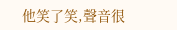他笑了笑,聲音很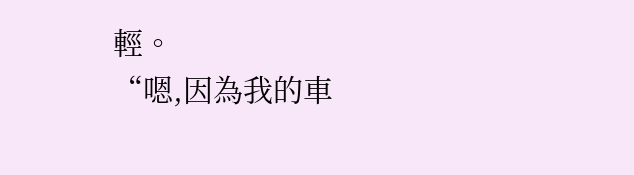輕。
“嗯,因為我的車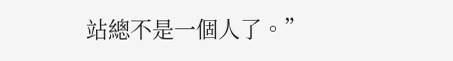站總不是一個人了。”